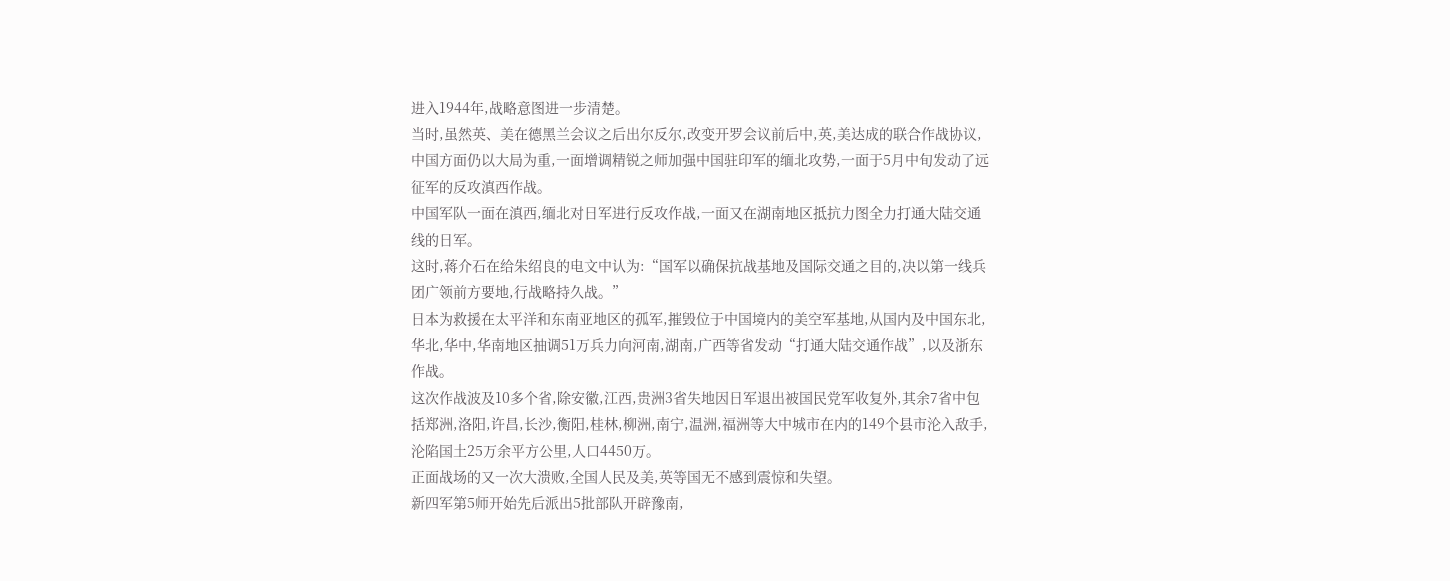进入1944年,战略意图进一步清楚。
当时,虽然英、美在德黑兰会议之后出尔反尔,改变开罗会议前后中,英,美达成的联合作战协议,中国方面仍以大局为重,一面增调精锐之师加强中国驻印军的缅北攻势,一面于5月中旬发动了远征军的反攻滇西作战。
中国军队一面在滇西,缅北对日军进行反攻作战,一面又在湖南地区抵抗力图全力打通大陆交通线的日军。
这时,蒋介石在给朱绍良的电文中认为:“国军以确保抗战基地及国际交通之目的,决以第一线兵团广领前方要地,行战略持久战。”
日本为救援在太平洋和东南亚地区的孤军,摧毁位于中国境内的美空军基地,从国内及中国东北,华北,华中,华南地区抽调51万兵力向河南,湖南,广西等省发动“打通大陆交通作战”,以及浙东作战。
这次作战波及10多个省,除安徽,江西,贵洲3省失地因日军退出被国民党军收复外,其余7省中包括郑洲,洛阳,许昌,长沙,衡阳,桂林,柳洲,南宁,温洲,福洲等大中城市在内的149个县市沦入敌手,沦陷国土25万余平方公里,人口4450万。
正面战场的又一次大溃败,全国人民及美,英等国无不感到震惊和失望。
新四军第5师开始先后派出5批部队开辟豫南,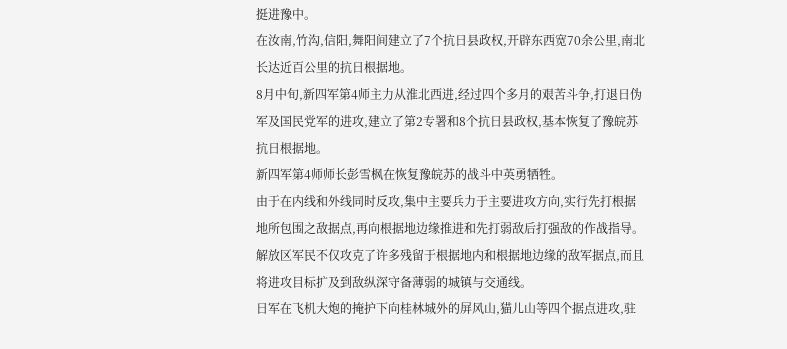挺进豫中。
在汝南,竹沟,信阳,舞阳间建立了7个抗日县政权,开辟东西宽70余公里,南北长达近百公里的抗日根据地。
8月中旬,新四军第4师主力从淮北西进,经过四个多月的艰苦斗争,打退日伪军及国民党军的进攻,建立了第2专署和8个抗日县政权,基本恢复了豫皖苏抗日根据地。
新四军第4师师长彭雪枫在恢复豫皖苏的战斗中英勇牺牲。
由于在内线和外线同时反攻,集中主要兵力于主要进攻方向,实行先打根据地所包围之敌据点,再向根据地边缘推进和先打弱敌后打强敌的作战指导。
解放区军民不仅攻克了许多残留于根据地内和根据地边缘的敌军据点,而且将进攻目标扩及到敌纵深守备薄弱的城镇与交通线。
日军在飞机大炮的掩护下向桂林城外的屏风山,猫儿山等四个据点进攻,驻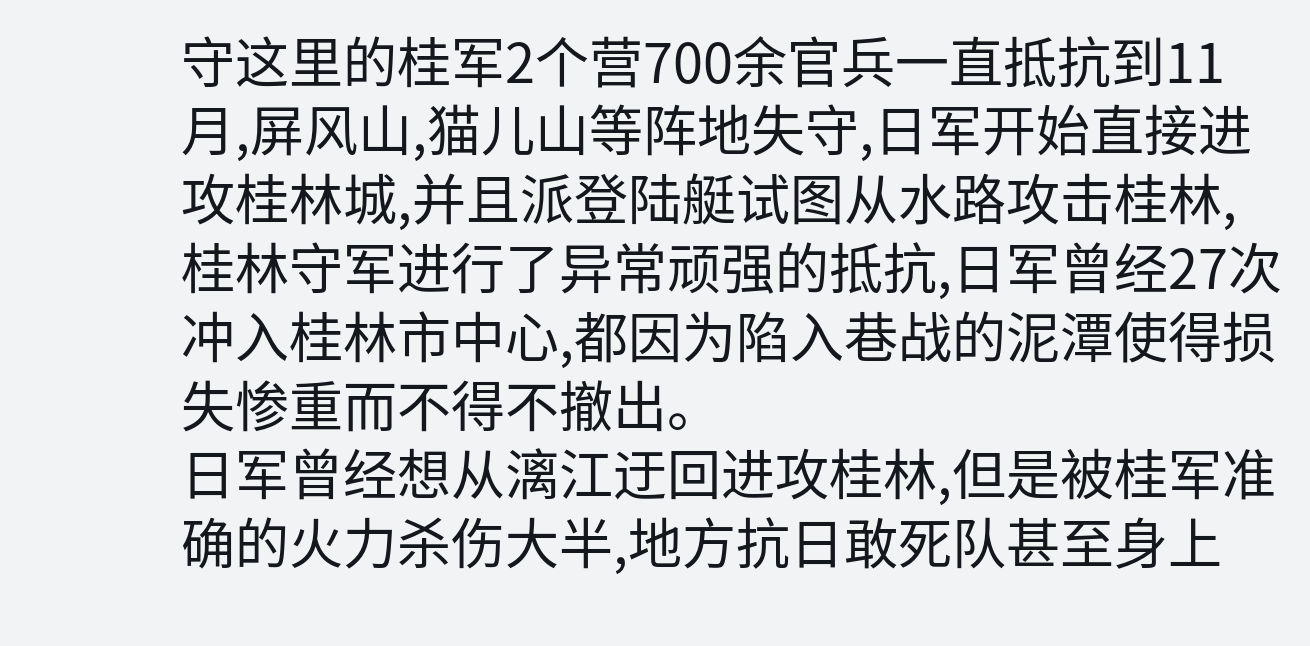守这里的桂军2个营700余官兵一直抵抗到11月,屏风山,猫儿山等阵地失守,日军开始直接进攻桂林城,并且派登陆艇试图从水路攻击桂林,桂林守军进行了异常顽强的抵抗,日军曾经27次冲入桂林市中心,都因为陷入巷战的泥潭使得损失惨重而不得不撤出。
日军曾经想从漓江迂回进攻桂林,但是被桂军准确的火力杀伤大半,地方抗日敢死队甚至身上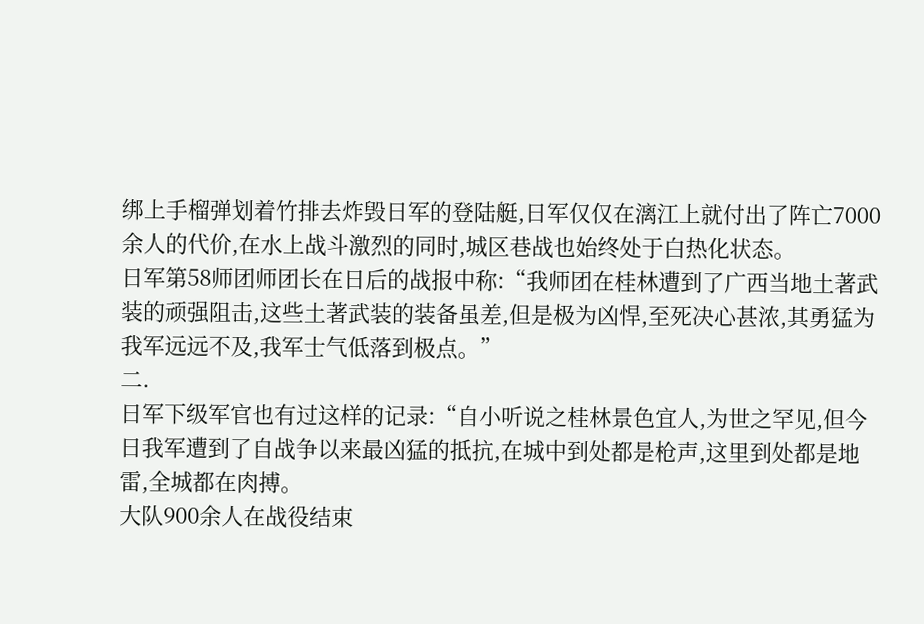绑上手榴弹划着竹排去炸毁日军的登陆艇,日军仅仅在漓江上就付出了阵亡7000余人的代价,在水上战斗激烈的同时,城区巷战也始终处于白热化状态。
日军第58师团师团长在日后的战报中称:“我师团在桂林遭到了广西当地土著武装的顽强阻击,这些土著武装的装备虽差,但是极为凶悍,至死决心甚浓,其勇猛为我军远远不及,我军士气低落到极点。”
二.
日军下级军官也有过这样的记录:“自小听说之桂林景色宜人,为世之罕见,但今日我军遭到了自战争以来最凶猛的抵抗,在城中到处都是枪声,这里到处都是地雷,全城都在肉搏。
大队900余人在战役结束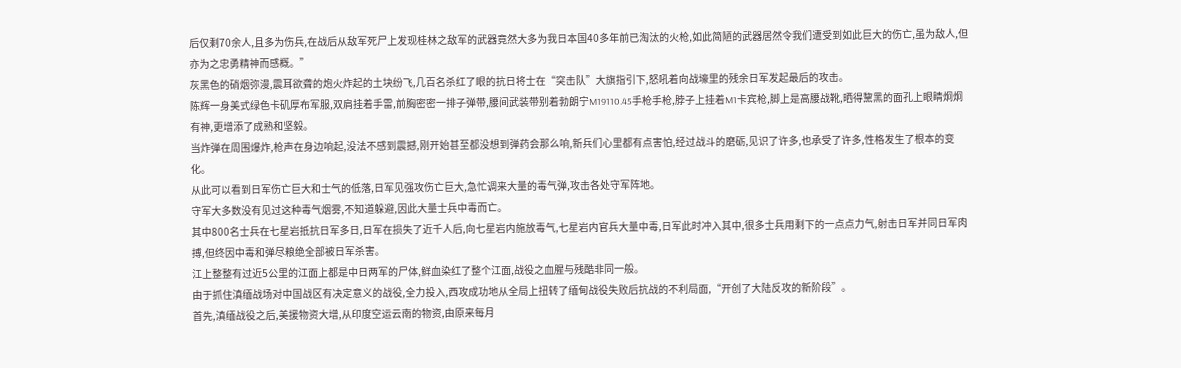后仅剩70余人,且多为伤兵,在战后从敌军死尸上发现桂林之敌军的武器竟然大多为我日本国40多年前已淘汰的火枪,如此简陋的武器居然令我们遭受到如此巨大的伤亡,虽为敌人,但亦为之忠勇精神而感概。”
灰黑色的硝烟弥漫,震耳欲聋的炮火炸起的土块纷飞,几百名杀红了眼的抗日将士在“突击队”大旗指引下,怒吼着向战壕里的残余日军发起最后的攻击。
陈辉一身美式绿色卡矶厚布军服,双肩挂着手雷,前胸密密一排子弹带,腰间武装带别着勃朗宁M19110.45手枪手枪,脖子上挂着M1卡宾枪,脚上是高腰战靴,晒得黧黑的面孔上眼睛炯炯有神,更增添了成熟和坚毅。
当炸弹在周围爆炸,枪声在身边响起,没法不感到震撼,刚开始甚至都没想到弹药会那么响,新兵们心里都有点害怕,经过战斗的磨砺,见识了许多,也承受了许多,性格发生了根本的变化。
从此可以看到日军伤亡巨大和士气的低落,日军见强攻伤亡巨大,急忙调来大量的毒气弹,攻击各处守军阵地。
守军大多数没有见过这种毒气烟雾,不知道躲避,因此大量士兵中毒而亡。
其中800名士兵在七星岩抵抗日军多日,日军在损失了近千人后,向七星岩内施放毒气,七星岩内官兵大量中毒,日军此时冲入其中,很多士兵用剩下的一点点力气,射击日军并同日军肉搏,但终因中毒和弹尽粮绝全部被日军杀害。
江上整整有过近5公里的江面上都是中日两军的尸体,鲜血染红了整个江面,战役之血腥与残酷非同一般。
由于抓住滇缅战场对中国战区有决定意义的战役,全力投入,西攻成功地从全局上扭转了缅甸战役失败后抗战的不利局面,“开创了大陆反攻的新阶段”。
首先,滇缅战役之后,美援物资大增,从印度空运云南的物资,由原来每月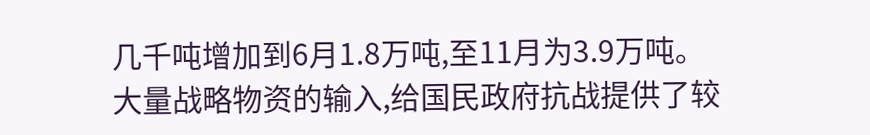几千吨增加到6月1.8万吨,至11月为3.9万吨。
大量战略物资的输入,给国民政府抗战提供了较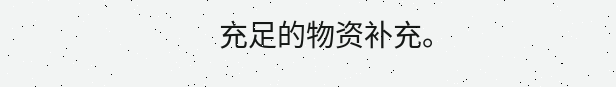充足的物资补充。